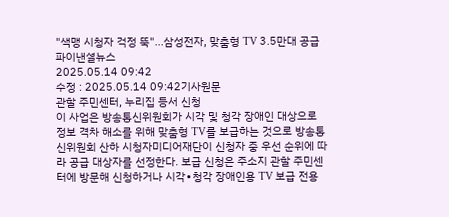"색맹 시청자 걱정 뚝"...삼성전자, 맞춤형 TV 3.5만대 공급
파이낸셜뉴스
2025.05.14 09:42
수정 : 2025.05.14 09:42기사원문
관할 주민센터, 누리집 등서 신청
이 사업은 방송통신위원회가 시각 및 청각 장애인 대상으로 정보 격차 해소를 위해 맞춤형 TV를 보급하는 것으로 방송통신위원회 산하 시청자미디어재단이 신청자 중 우선 순위에 따라 공급 대상자를 선정한다. 보급 신청은 주소지 관할 주민센터에 방문해 신청하거나 시각∙청각 장애인용 TV 보급 전용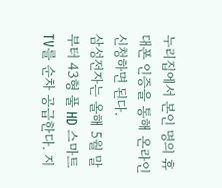누리집에서 본인 명의 휴대폰 인증을 통해 온라인 신청하면 된다.
삼성전자는 올해 5월 말부터 43형 풀 HD 스마트 TV를 순차 공급한다. 지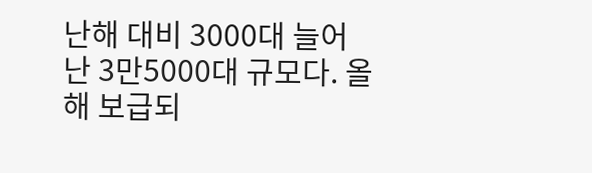난해 대비 3000대 늘어난 3만5000대 규모다. 올해 보급되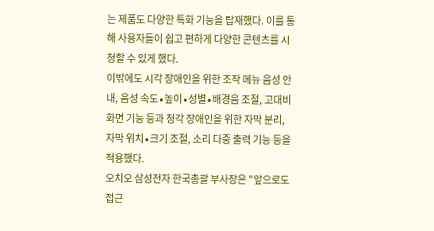는 제품도 다양한 특화 기능을 탑재했다. 이를 통해 사용자들이 쉽고 편하게 다양한 콘텐츠를 시청할 수 있게 했다.
이밖에도 시각 장애인을 위한 조작 메뉴 음성 안내, 음성 속도∙높이∙성별∙배경음 조절, 고대비 화면 기능 등과 청각 장애인을 위한 자막 분리, 자막 위치∙크기 조절, 소리 다중 출력 기능 등을 적용했다.
오치오 삼성전자 한국총괄 부사장은 "앞으로도 접근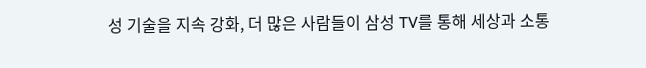성 기술을 지속 강화, 더 많은 사람들이 삼성 TV를 통해 세상과 소통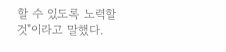할 수 있도록 노력할 것"이라고 말했다.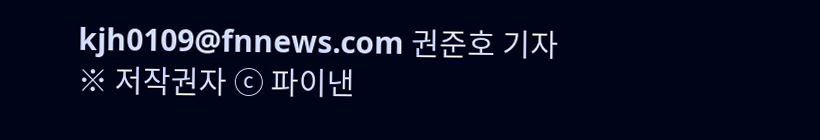kjh0109@fnnews.com 권준호 기자
※ 저작권자 ⓒ 파이낸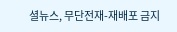셜뉴스, 무단전재-재배포 금지